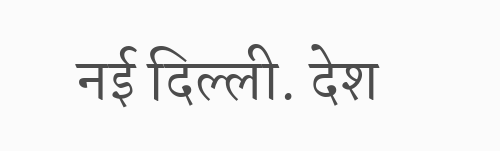नई दिल्ली. देश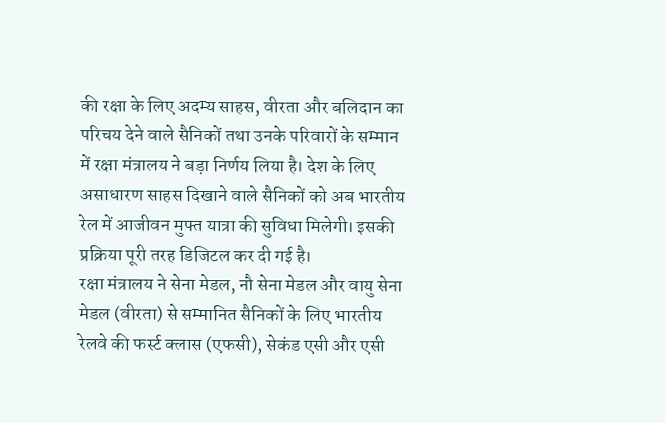की रक्षा के लिए अदम्य साहस, वीरता और बलिदान का परिचय देने वाले सैनिकों तथा उनके परिवारों के सम्मान में रक्षा मंत्रालय ने बड़ा निर्णय लिया है। देश के लिए असाधारण साहस दिखाने वाले सैनिकों को अब भारतीय रेल में आजीवन मुफ्त यात्रा की सुविधा मिलेगी। इसकी प्रक्रिया पूरी तरह डिजिटल कर दी गई है।
रक्षा मंत्रालय ने सेना मेडल, नौ सेना मेडल और वायु सेना मेडल (वीरता) से सम्मानित सैनिकों के लिए भारतीय रेलवे की फर्स्ट क्लास (एफसी), सेकंड एसी और एसी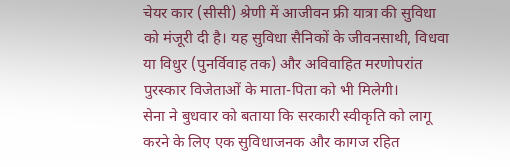चेयर कार (सीसी) श्रेणी में आजीवन फ्री यात्रा की सुविधा को मंजूरी दी है। यह सुविधा सैनिकों के जीवनसाथी, विधवा या विधुर (पुनर्विवाह तक) और अविवाहित मरणोपरांत पुरस्कार विजेताओं के माता-पिता को भी मिलेगी।
सेना ने बुधवार को बताया कि सरकारी स्वीकृति को लागू करने के लिए एक सुविधाजनक और कागज रहित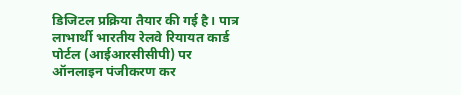डिजिटल प्रक्रिया तैयार की गई है। पात्र लाभार्थी भारतीय रेलवे रियायत कार्ड पोर्टल (आईआरसीसीपी) पर ऑनलाइन पंजीकरण कर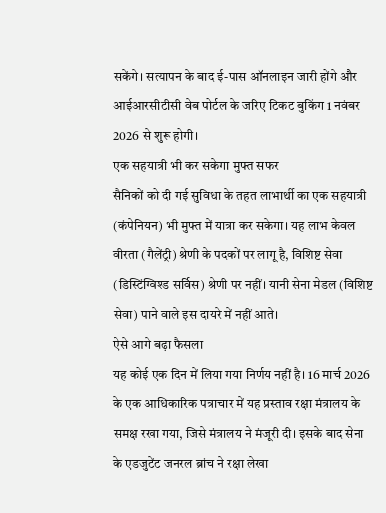सकेंगे। सत्यापन के बाद ई-पास ऑनलाइन जारी होंगे और आईआरसीटीसी वेब पोर्टल के जरिए टिकट बुकिंग 1 नवंबर 2026 से शुरू होगी।
एक सहयात्री भी कर सकेगा मुफ्त सफर
सैनिकों को दी गई सुविधा के तहत लाभार्थी का एक सहयात्री (कंपेनियन) भी मुफ्त में यात्रा कर सकेगा। यह लाभ केवल वीरता (गैलेंट्री) श्रेणी के पदकों पर लागू है, विशिष्ट सेवा (डिस्टिंग्विश्ड सर्विस) श्रेणी पर नहीं। यानी सेना मेडल (विशिष्ट सेवा) पाने वाले इस दायरे में नहीं आते।
ऐसे आगे बढ़ा फैसला
यह कोई एक दिन में लिया गया निर्णय नहीं है। 16 मार्च 2026 के एक आधिकारिक पत्राचार में यह प्रस्ताव रक्षा मंत्रालय के समक्ष रखा गया, जिसे मंत्रालय ने मंजूरी दी। इसके बाद सेना के एडजुटेंट जनरल ब्रांच ने रक्षा लेखा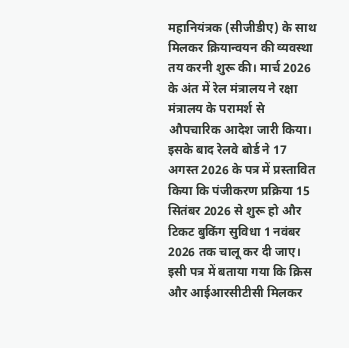महानियंत्रक (सीजीडीए) के साथ मिलकर क्रियान्वयन की व्यवस्था तय करनी शुरू की। मार्च 2026 के अंत में रेल मंत्रालय ने रक्षा मंत्रालय के परामर्श से औपचारिक आदेश जारी किया।
इसके बाद रेलवे बोर्ड ने 17 अगस्त 2026 के पत्र में प्रस्तावित किया कि पंजीकरण प्रक्रिया 15 सितंबर 2026 से शुरू हो और टिकट बुकिंग सुविधा 1 नवंबर 2026 तक चालू कर दी जाए। इसी पत्र में बताया गया कि क्रिस और आईआरसीटीसी मिलकर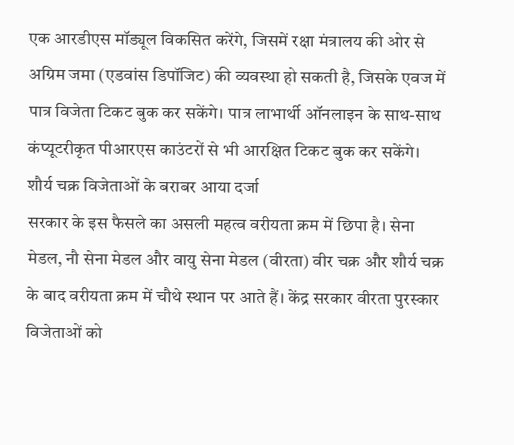एक आरडीएस मॉड्यूल विकसित करेंगे, जिसमें रक्षा मंत्रालय की ओर से अग्रिम जमा (एडवांस डिपॉजिट) की व्यवस्था हो सकती है, जिसके एवज में पात्र विजेता टिकट बुक कर सकेंगे। पात्र लाभार्थी ऑनलाइन के साथ-साथ कंप्यूटरीकृत पीआरएस काउंटरों से भी आरक्षित टिकट बुक कर सकेंगे।
शौर्य चक्र विजेताओं के बराबर आया दर्जा
सरकार के इस फैसले का असली महत्व वरीयता क्रम में छिपा है। सेना मेडल, नौ सेना मेडल और वायु सेना मेडल (वीरता) वीर चक्र और शौर्य चक्र के बाद वरीयता क्रम में चौथे स्थान पर आते हैं। केंद्र सरकार वीरता पुरस्कार विजेताओं को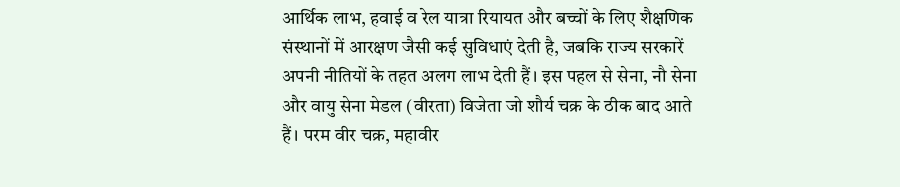आर्थिक लाभ, हवाई व रेल यात्रा रियायत और बच्चों के लिए शैक्षणिक संस्थानों में आरक्षण जैसी कई सुविधाएं देती है, जबकि राज्य सरकारें अपनी नीतियों के तहत अलग लाभ देती हैं। इस पहल से सेना, नौ सेना और वायु सेना मेडल (वीरता) विजेता जो शौर्य चक्र के ठीक बाद आते हैं। परम वीर चक्र, महावीर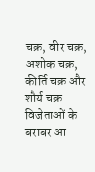चक्र, वीर चक्र, अशोक चक्र, कीर्ति चक्र और शौर्य चक्र विजेताओं के बराबर आ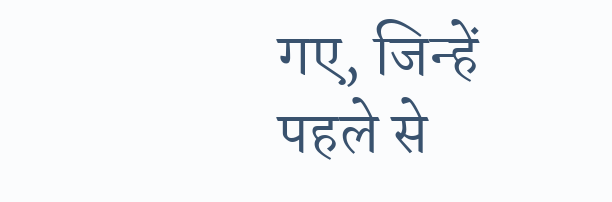गए, जिन्हें पहले से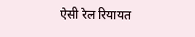ऐसी रेल रियायत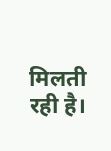मिलती रही है।